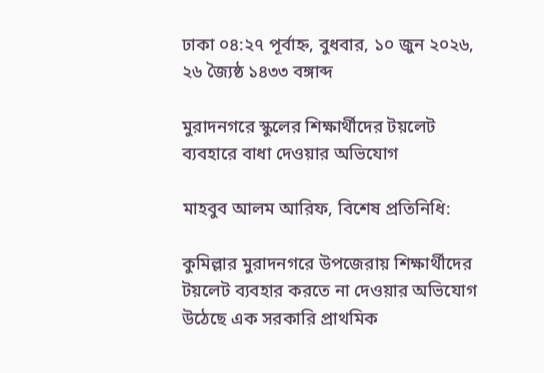ঢাকা ০৪:২৭ পূর্বাহ্ন, বুধবার, ১০ জুন ২০২৬, ২৬ জ্যৈষ্ঠ ১৪৩৩ বঙ্গাব্দ

মুরাদনগরে স্কুলের শিক্ষার্থীদের টয়লেট ব্যবহারে বাধা দেওয়ার অভিযোগ

মাহবুব আলম আরিফ, বিশেষ প্রতিনিধি:

কুমিল্লার মুরাদনগরে উপজেরায় শিক্ষার্থীদের টয়লেট ব্যবহার করতে না দেওয়ার অভিযোগ উঠেছে এক সরকারি প্রাথমিক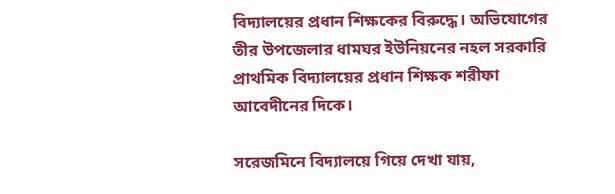বিদ্যালয়ের প্রধান শিক্ষকের বিরুদ্ধে। অভিযোগের তীর উপজেলার ধামঘর ইউনিয়নের নহল সরকারি প্রাথমিক বিদ্যালয়ের প্রধান শিক্ষক শরীফা আবেদীনের দিকে।

সরেজমিনে বিদ্যালয়ে গিয়ে দেখা যায়,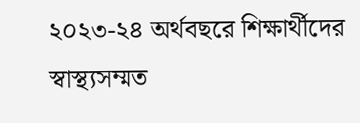২০২৩-২৪ অর্থবছরে শিক্ষার্থীদের স্বাস্থ্যসম্মত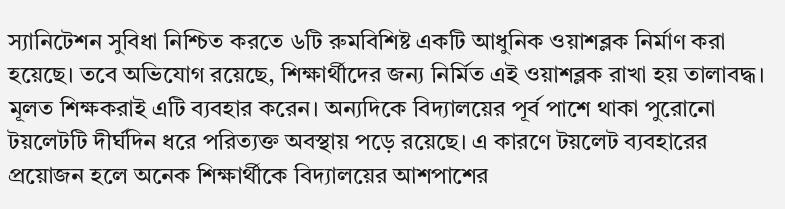স্যানিটেশন সুবিধা নিশ্চিত করতে ৬টি রুমবিশিষ্ট একটি আধুনিক ওয়াশব্লক নির্মাণ করা হয়েছে। তবে অভিযোগ রয়েছে, শিক্ষার্থীদের জন্য নির্মিত এই ওয়াশব্লক রাখা হয় তালাবদ্ধ। মূলত শিক্ষকরাই এটি ব্যবহার করেন। অন্যদিকে বিদ্যালয়ের পূর্ব পাশে থাকা পুরোনো টয়লেটটি দীর্ঘদিন ধরে পরিত্যক্ত অবস্থায় পড়ে রয়েছে। এ কারণে টয়লেট ব্যবহারের প্রয়োজন হলে অনেক শিক্ষার্থীকে বিদ্যালয়ের আশপাশের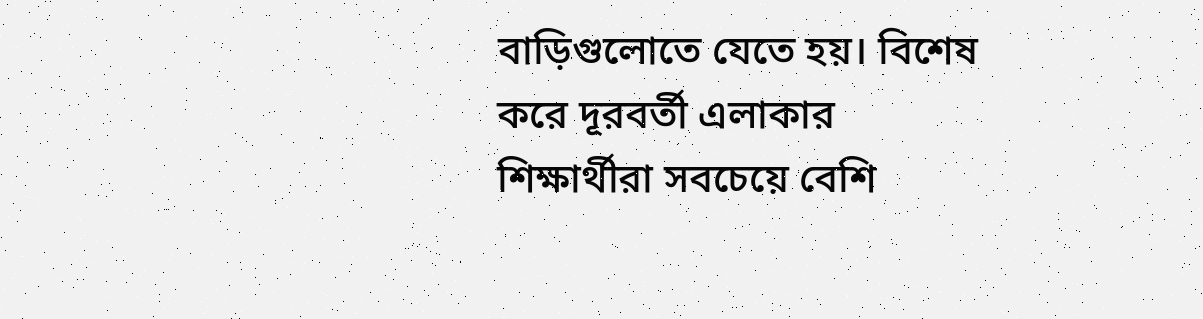বাড়িগুলোতে যেতে হয়। বিশেষ করে দূরবর্তী এলাকার শিক্ষার্থীরা সবচেয়ে বেশি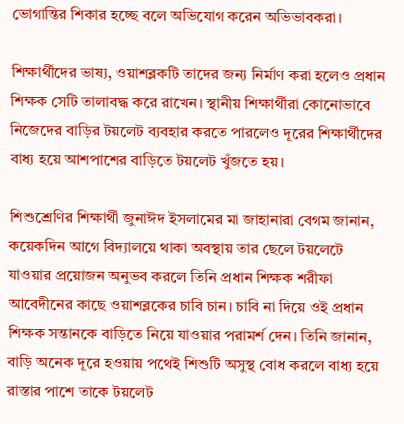ভোগান্তির শিকার হচ্ছে বলে অভিযোগ করেন অভিভাবকরা।

শিক্ষার্থীদের ভাষ্য, ওয়াশব্লকটি তাদের জন্য নির্মাণ করা হলেও প্রধান শিক্ষক সেটি তালাবদ্ধ করে রাখেন। স্থানীয় শিক্ষার্থীরা কোনোভাবে নিজেদের বাড়ির টয়লেট ব্যবহার করতে পারলেও দূরের শিক্ষার্থীদের বাধ্য হয়ে আশপাশের বাড়িতে টয়লেট খুঁজতে হয়।

শিশুশ্রেণির শিক্ষার্থী জুনাঈদ ইসলামের মা জাহানারা বেগম জানান, কয়েকদিন আগে বিদ্যালয়ে থাকা অবস্থায় তার ছেলে টয়লেটে যাওয়ার প্রয়োজন অনুভব করলে তিনি প্রধান শিক্ষক শরীফা আবেদীনের কাছে ওয়াশব্লকের চাবি চান। চাবি না দিয়ে ওই প্রধান শিক্ষক সন্তানকে বাড়িতে নিয়ে যাওয়ার পরামর্শ দেন। তিনি জানান, বাড়ি অনেক দূরে হওয়ায় পথেই শিশুটি অসুস্থ বোধ করলে বাধ্য হয়ে রাস্তার পাশে তাকে টয়লেট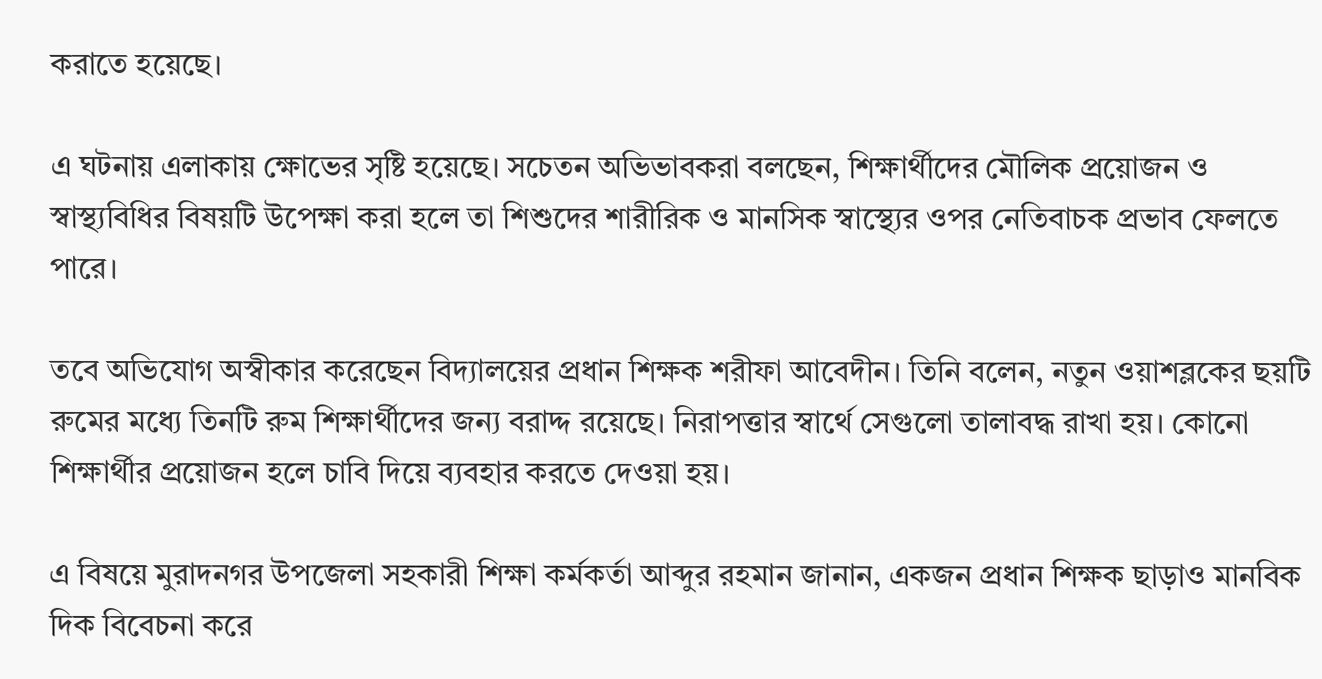করাতে হয়েছে।

এ ঘটনায় এলাকায় ক্ষোভের সৃষ্টি হয়েছে। সচেতন অভিভাবকরা বলছেন, শিক্ষার্থীদের মৌলিক প্রয়োজন ও স্বাস্থ্যবিধির বিষয়টি উপেক্ষা করা হলে তা শিশুদের শারীরিক ও মানসিক স্বাস্থ্যের ওপর নেতিবাচক প্রভাব ফেলতে পারে।

তবে অভিযোগ অস্বীকার করেছেন বিদ্যালয়ের প্রধান শিক্ষক শরীফা আবেদীন। তিনি বলেন, নতুন ওয়াশব্লকের ছয়টি রুমের মধ্যে তিনটি রুম শিক্ষার্থীদের জন্য বরাদ্দ রয়েছে। নিরাপত্তার স্বার্থে সেগুলো তালাবদ্ধ রাখা হয়। কোনো শিক্ষার্থীর প্রয়োজন হলে চাবি দিয়ে ব্যবহার করতে দেওয়া হয়।

এ বিষয়ে মুরাদনগর উপজেলা সহকারী শিক্ষা কর্মকর্তা আব্দুর রহমান জানান, একজন প্রধান শিক্ষক ছাড়াও মানবিক দিক বিবেচনা করে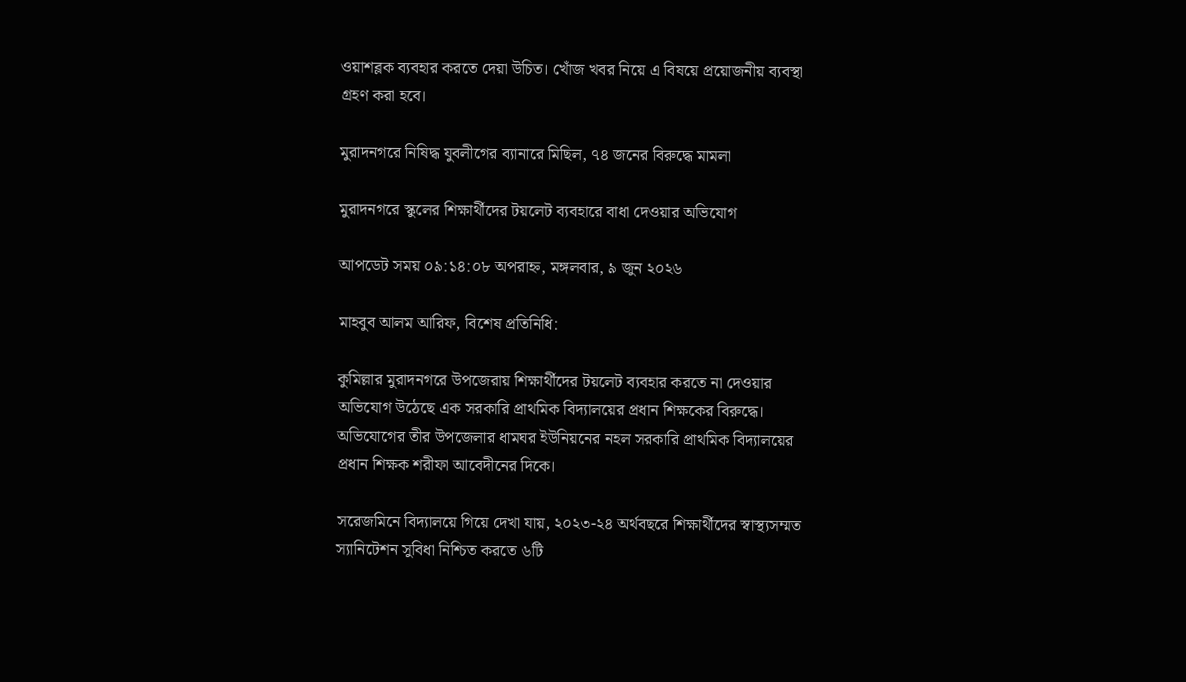ওয়াশব্লক ব্যবহার করতে দেয়া উচিত। খোঁজ খবর নিয়ে এ বিষয়ে প্রয়োজনীয় ব্যবস্থা গ্রহণ করা হবে।

মুরাদনগরে নিষিদ্ধ যুবলীগের ব্যানারে মিছিল, ৭৪ জনের বিরুদ্ধে মামলা

মুরাদনগরে স্কুলের শিক্ষার্থীদের টয়লেট ব্যবহারে বাধা দেওয়ার অভিযোগ

আপডেট সময় ০৯:১৪:০৮ অপরাহ্ন, মঙ্গলবার, ৯ জুন ২০২৬

মাহবুব আলম আরিফ, বিশেষ প্রতিনিধি:

কুমিল্লার মুরাদনগরে উপজেরায় শিক্ষার্থীদের টয়লেট ব্যবহার করতে না দেওয়ার অভিযোগ উঠেছে এক সরকারি প্রাথমিক বিদ্যালয়ের প্রধান শিক্ষকের বিরুদ্ধে। অভিযোগের তীর উপজেলার ধামঘর ইউনিয়নের নহল সরকারি প্রাথমিক বিদ্যালয়ের প্রধান শিক্ষক শরীফা আবেদীনের দিকে।

সরেজমিনে বিদ্যালয়ে গিয়ে দেখা যায়, ২০২৩-২৪ অর্থবছরে শিক্ষার্থীদের স্বাস্থ্যসম্মত স্যানিটেশন সুবিধা নিশ্চিত করতে ৬টি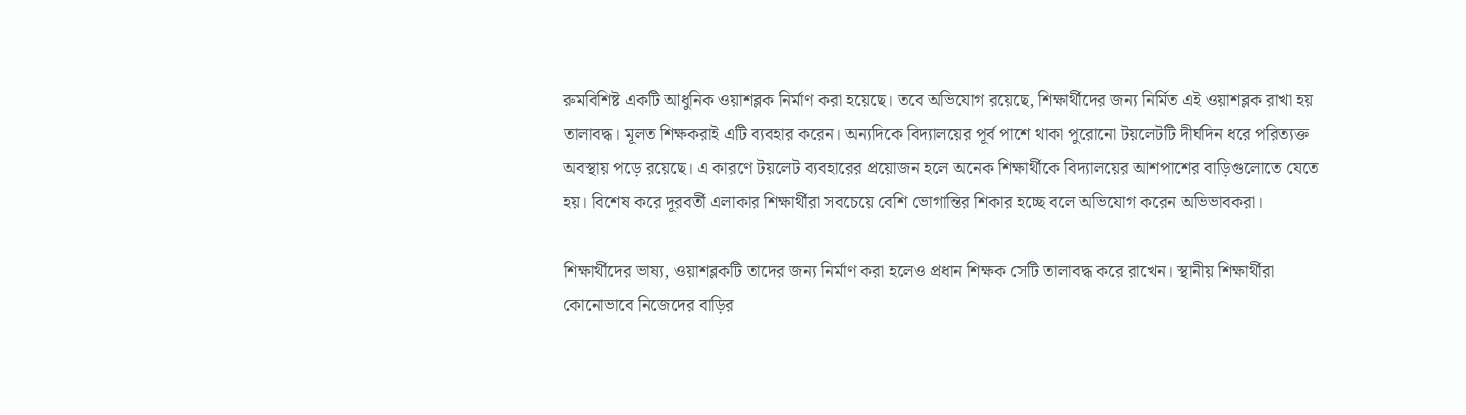রুমবিশিষ্ট একটি আধুনিক ওয়াশব্লক নির্মাণ করা হয়েছে। তবে অভিযোগ রয়েছে, শিক্ষার্থীদের জন্য নির্মিত এই ওয়াশব্লক রাখা হয় তালাবদ্ধ। মূলত শিক্ষকরাই এটি ব্যবহার করেন। অন্যদিকে বিদ্যালয়ের পূর্ব পাশে থাকা পুরোনো টয়লেটটি দীর্ঘদিন ধরে পরিত্যক্ত অবস্থায় পড়ে রয়েছে। এ কারণে টয়লেট ব্যবহারের প্রয়োজন হলে অনেক শিক্ষার্থীকে বিদ্যালয়ের আশপাশের বাড়িগুলোতে যেতে হয়। বিশেষ করে দূরবর্তী এলাকার শিক্ষার্থীরা সবচেয়ে বেশি ভোগান্তির শিকার হচ্ছে বলে অভিযোগ করেন অভিভাবকরা।

শিক্ষার্থীদের ভাষ্য, ওয়াশব্লকটি তাদের জন্য নির্মাণ করা হলেও প্রধান শিক্ষক সেটি তালাবদ্ধ করে রাখেন। স্থানীয় শিক্ষার্থীরা কোনোভাবে নিজেদের বাড়ির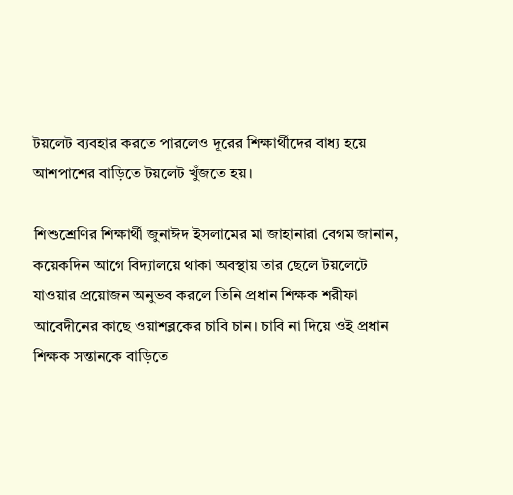টয়লেট ব্যবহার করতে পারলেও দূরের শিক্ষার্থীদের বাধ্য হয়ে আশপাশের বাড়িতে টয়লেট খুঁজতে হয়।

শিশুশ্রেণির শিক্ষার্থী জুনাঈদ ইসলামের মা জাহানারা বেগম জানান, কয়েকদিন আগে বিদ্যালয়ে থাকা অবস্থায় তার ছেলে টয়লেটে যাওয়ার প্রয়োজন অনুভব করলে তিনি প্রধান শিক্ষক শরীফা আবেদীনের কাছে ওয়াশব্লকের চাবি চান। চাবি না দিয়ে ওই প্রধান শিক্ষক সন্তানকে বাড়িতে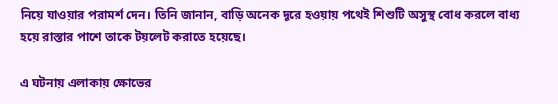নিয়ে যাওয়ার পরামর্শ দেন। তিনি জানান, বাড়ি অনেক দূরে হওয়ায় পথেই শিশুটি অসুস্থ বোধ করলে বাধ্য হয়ে রাস্তার পাশে তাকে টয়লেট করাতে হয়েছে।

এ ঘটনায় এলাকায় ক্ষোভের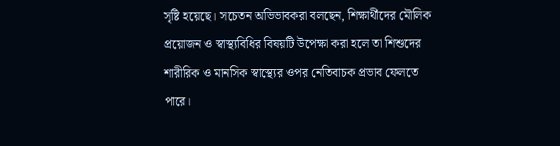সৃষ্টি হয়েছে। সচেতন অভিভাবকরা বলছেন, শিক্ষার্থীদের মৌলিক প্রয়োজন ও স্বাস্থ্যবিধির বিষয়টি উপেক্ষা করা হলে তা শিশুদের শারীরিক ও মানসিক স্বাস্থ্যের ওপর নেতিবাচক প্রভাব ফেলতে পারে।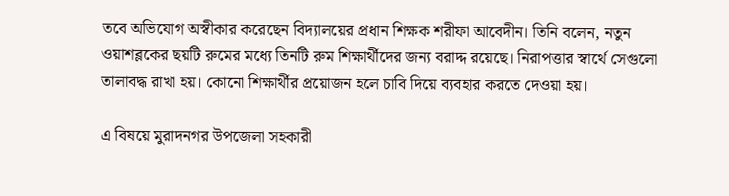তবে অভিযোগ অস্বীকার করেছেন বিদ্যালয়ের প্রধান শিক্ষক শরীফা আবেদীন। তিনি বলেন, নতুন ওয়াশব্লকের ছয়টি রুমের মধ্যে তিনটি রুম শিক্ষার্থীদের জন্য বরাদ্দ রয়েছে। নিরাপত্তার স্বার্থে সেগুলো তালাবদ্ধ রাখা হয়। কোনো শিক্ষার্থীর প্রয়োজন হলে চাবি দিয়ে ব্যবহার করতে দেওয়া হয়।

এ বিষয়ে মুরাদনগর উপজেলা সহকারী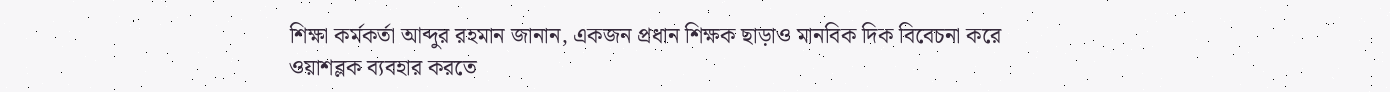শিক্ষা কর্মকর্তা আব্দুর রহমান জানান, একজন প্রধান শিক্ষক ছাড়াও মানবিক দিক বিবেচনা করে ওয়াশব্লক ব্যবহার করতে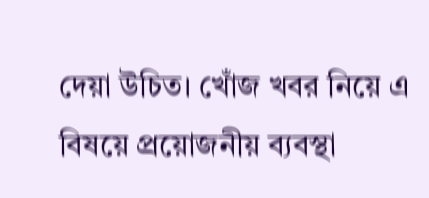দেয়া উচিত। খোঁজ খবর নিয়ে এ বিষয়ে প্রয়োজনীয় ব্যবস্থা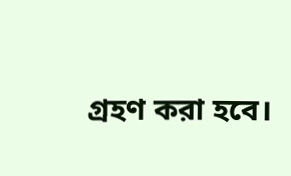গ্রহণ করা হবে।